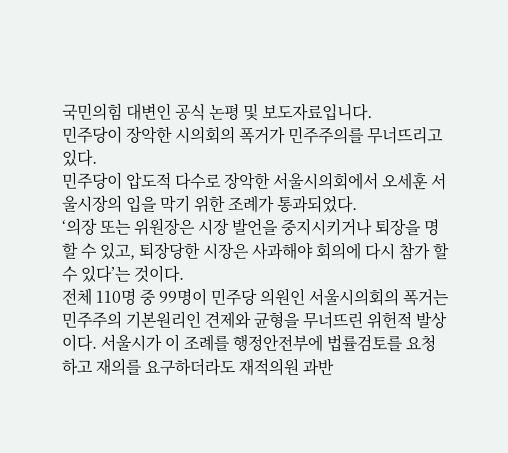국민의힘 대변인 공식 논평 및 보도자료입니다.
민주당이 장악한 시의회의 폭거가 민주주의를 무너뜨리고 있다.
민주당이 압도적 다수로 장악한 서울시의회에서 오세훈 서울시장의 입을 막기 위한 조례가 통과되었다.
‘의장 또는 위원장은 시장 발언을 중지시키거나 퇴장을 명할 수 있고, 퇴장당한 시장은 사과해야 회의에 다시 참가 할 수 있다’는 것이다.
전체 110명 중 99명이 민주당 의원인 서울시의회의 폭거는 민주주의 기본원리인 견제와 균형을 무너뜨린 위헌적 발상이다. 서울시가 이 조례를 행정안전부에 법률검토를 요청하고 재의를 요구하더라도 재적의원 과반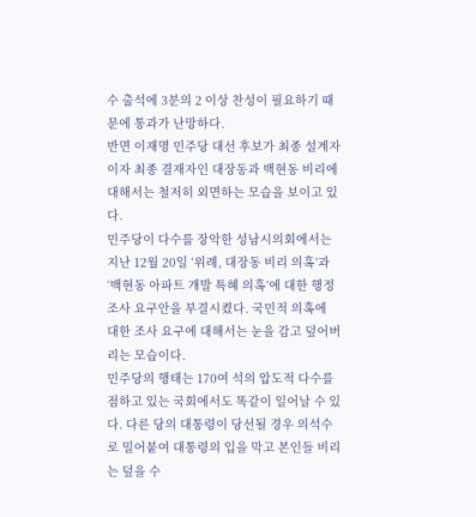수 출석에 3분의 2 이상 찬성이 필요하기 때문에 통과가 난망하다.
반면 이재명 민주당 대선 후보가 최종 설계자이자 최종 결재자인 대장동과 백현동 비리에 대해서는 철저히 외면하는 모습을 보이고 있다.
민주당이 다수를 장악한 성남시의회에서는 지난 12월 20일 ‘위례, 대장동 비리 의혹’과 ‘백현동 아파트 개발 특혜 의혹’에 대한 행정조사 요구안을 부결시켰다. 국민적 의혹에 대한 조사 요구에 대해서는 눈을 감고 덮어버리는 모습이다.
민주당의 행태는 170여 석의 압도적 다수를 점하고 있는 국회에서도 똑같이 일어날 수 있다. 다른 당의 대통령이 당선될 경우 의석수로 밀어붙여 대통령의 입을 막고 본인들 비리는 덮을 수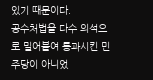있기 때문이다.
공수처법을 다수 의석으로 밀어붙여 통과시킨 민주당이 아니었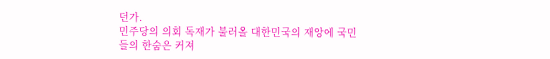던가.
민주당의 의회 독재가 불러올 대한민국의 재앙에 국민들의 한숨은 커져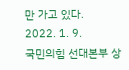만 가고 있다.
2022. 1. 9.
국민의힘 선대본부 상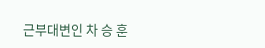근부대변인 차 승 훈